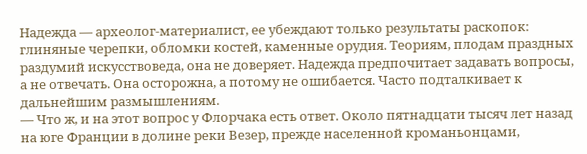Надежда — археолог-материалист, ее убеждают только результаты раскопок: глиняные черепки, обломки костей, каменные орудия. Теориям, плодам праздных раздумий искусствоведа, она не доверяет. Надежда предпочитает задавать вопросы, а не отвечать. Она осторожна, а потому не ошибается. Часто подталкивает к дальнейшим размышлениям.
— Что ж, и на этот вопрос у Флорчака есть ответ. Около пятнадцати тысяч лет назад на юге Франции в долине реки Везер, прежде населенной кроманьонцами,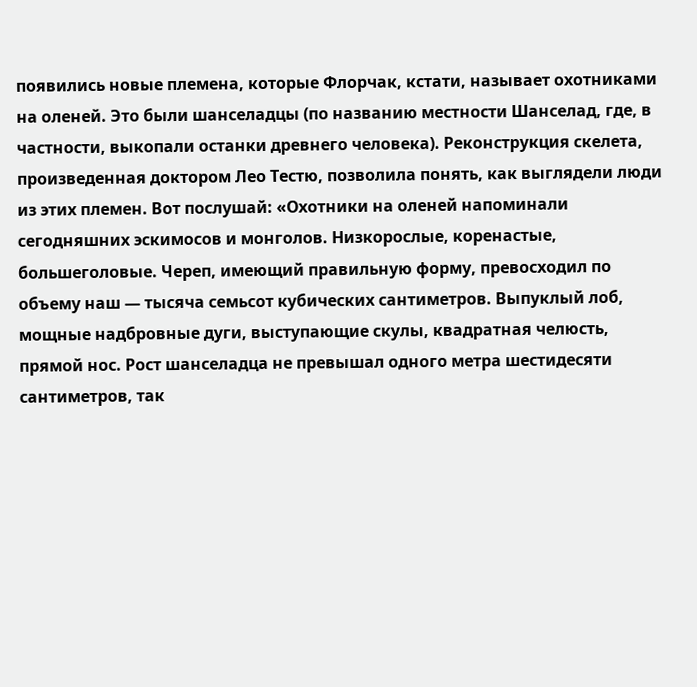появились новые племена, которые Флорчак, кстати, называет охотниками на оленей. Это были шанселадцы (по названию местности Шанселад, где, в частности, выкопали останки древнего человека). Реконструкция скелета, произведенная доктором Лео Тестю, позволила понять, как выглядели люди из этих племен. Вот послушай: «Охотники на оленей напоминали сегодняшних эскимосов и монголов. Низкорослые, коренастые, большеголовые. Череп, имеющий правильную форму, превосходил по объему наш — тысяча семьсот кубических сантиметров. Выпуклый лоб, мощные надбровные дуги, выступающие скулы, квадратная челюсть, прямой нос. Рост шанселадца не превышал одного метра шестидесяти сантиметров, так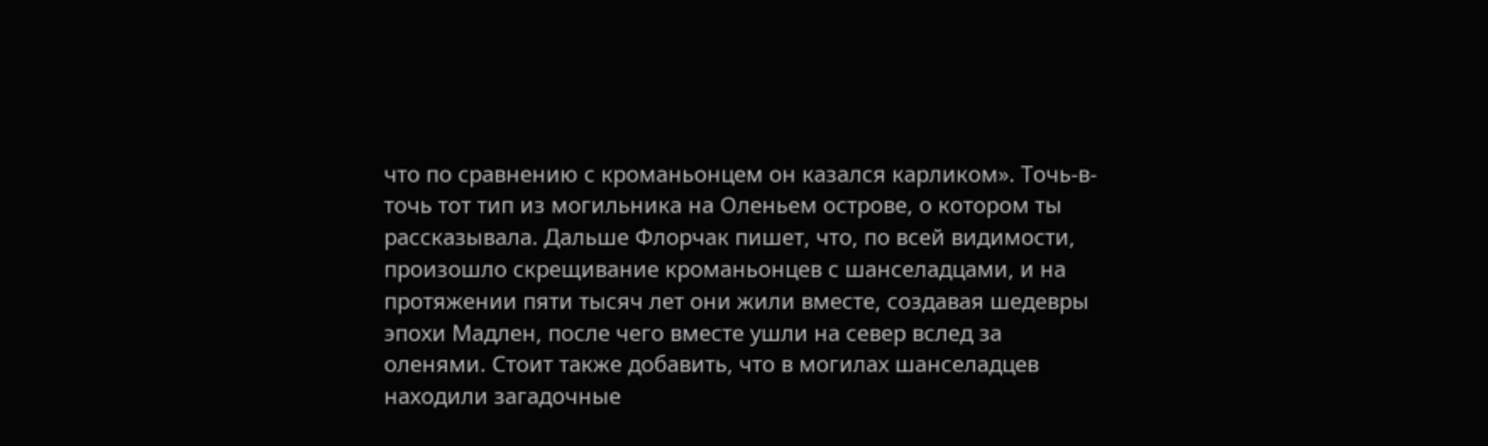что по сравнению с кроманьонцем он казался карликом». Точь-в-точь тот тип из могильника на Оленьем острове, о котором ты рассказывала. Дальше Флорчак пишет, что, по всей видимости, произошло скрещивание кроманьонцев с шанселадцами, и на протяжении пяти тысяч лет они жили вместе, создавая шедевры эпохи Мадлен, после чего вместе ушли на север вслед за оленями. Стоит также добавить, что в могилах шанселадцев находили загадочные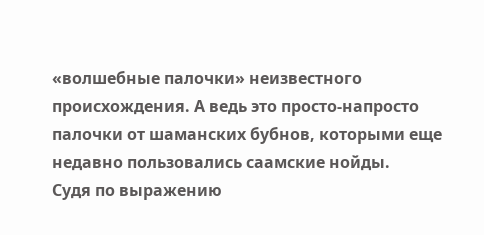«волшебные палочки» неизвестного происхождения. А ведь это просто-напросто палочки от шаманских бубнов, которыми еще недавно пользовались саамские нойды.
Судя по выражению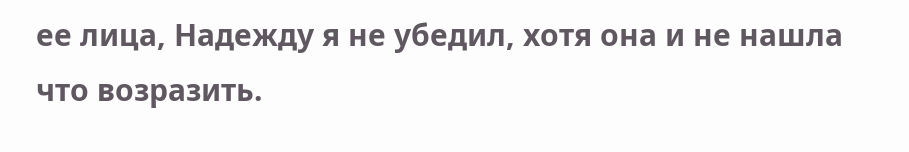ее лица, Надежду я не убедил, хотя она и не нашла что возразить.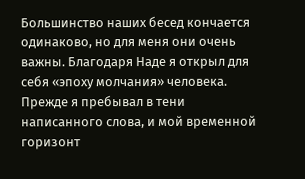Большинство наших бесед кончается одинаково, но для меня они очень важны. Благодаря Наде я открыл для себя «эпоху молчания» человека. Прежде я пребывал в тени написанного слова, и мой временной горизонт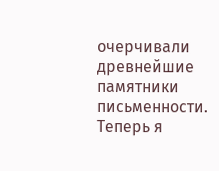очерчивали древнейшие памятники письменности. Теперь я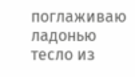поглаживаю ладонью тесло из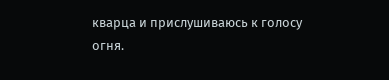кварца и прислушиваюсь к голосу огня.